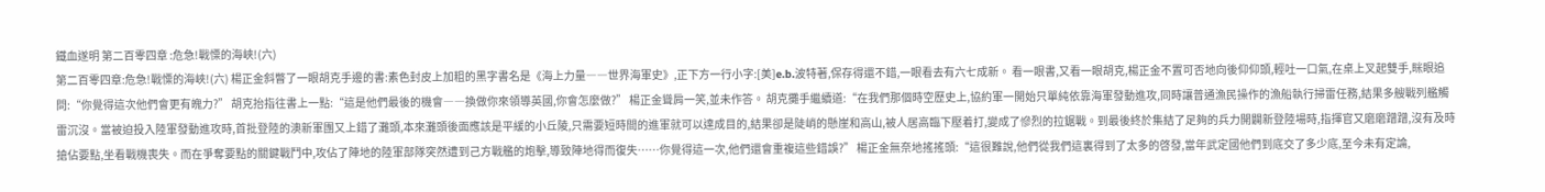鐵血遂明 第二百零四章 :危急!戰慄的海峽!(六)
第二百零四章:危急!戰慄的海峽!(六) 楊正金斜瞥了一眼胡克手邊的書:素色封皮上加粗的黑字書名是《海上力量――世界海軍史》,正下方一行小字:[美]e.b.波特著,保存得還不錯,一眼看去有六七成新。 看一眼書,又看一眼胡克,楊正金不置可否地向後仰仰頭,輕吐一口氣,在桌上叉起雙手,眯眼追問:“你覺得這次他們會更有魄力?” 胡克抬指往書上一點:“這是他們最後的機會――換做你來領導英國,你會怎麼做?” 楊正金聳肩一笑,並未作答。 胡克攤手繼續道:“在我們那個時空歷史上,協約軍一開始只單純依靠海軍發動進攻,同時讓普通漁民操作的漁船執行掃雷任務,結果多艘戰列艦觸雷沉沒。當被迫投入陸軍發動進攻時,首批登陸的澳新軍團又上錯了灘頭,本來灘頭後面應該是平緩的小丘陵,只需要短時間的進軍就可以達成目的,結果卻是陡峭的懸崖和高山,被人居高臨下壓着打,變成了慘烈的拉鋸戰。到最後終於集結了足夠的兵力開闢新登陸場時,指揮官又磨磨蹭蹭,沒有及時搶佔要點,坐看戰機喪失。而在爭奪要點的關鍵戰鬥中,攻佔了陣地的陸軍部隊突然遭到己方戰艦的炮擊,導致陣地得而復失……你覺得這一次,他們還會重複這些錯誤?” 楊正金無奈地搖搖頭:“這很難說,他們從我們這裏得到了太多的啓發,當年武定國他們到底交了多少底,至今未有定論,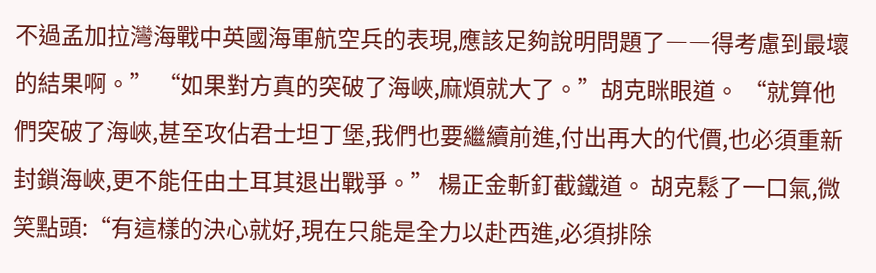不過孟加拉灣海戰中英國海軍航空兵的表現,應該足夠說明問題了――得考慮到最壞的結果啊。” “如果對方真的突破了海峽,麻煩就大了。”胡克眯眼道。 “就算他們突破了海峽,甚至攻佔君士坦丁堡,我們也要繼續前進,付出再大的代價,也必須重新封鎖海峽,更不能任由土耳其退出戰爭。” 楊正金斬釘截鐵道。 胡克鬆了一口氣,微笑點頭:“有這樣的決心就好,現在只能是全力以赴西進,必須排除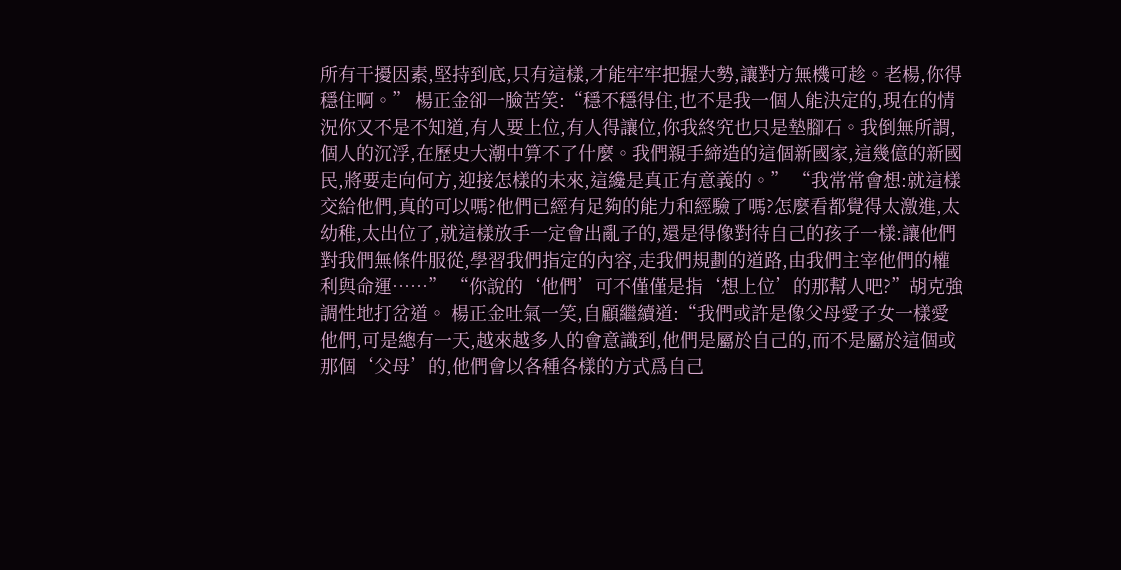所有干擾因素,堅持到底,只有這樣,才能牢牢把握大勢,讓對方無機可趁。老楊,你得穩住啊。” 楊正金卻一臉苦笑:“穩不穩得住,也不是我一個人能決定的,現在的情況你又不是不知道,有人要上位,有人得讓位,你我終究也只是墊腳石。我倒無所謂,個人的沉浮,在歷史大潮中算不了什麼。我們親手締造的這個新國家,這幾億的新國民,將要走向何方,迎接怎樣的未來,這纔是真正有意義的。” “我常常會想:就這樣交給他們,真的可以嗎?他們已經有足夠的能力和經驗了嗎?怎麼看都覺得太激進,太幼稚,太出位了,就這樣放手一定會出亂子的,還是得像對待自己的孩子一樣:讓他們對我們無條件服從,學習我們指定的內容,走我們規劃的道路,由我們主宰他們的權利與命運……” “你說的‘他們’可不僅僅是指‘想上位’的那幫人吧?”胡克強調性地打岔道。 楊正金吐氣一笑,自顧繼續道:“我們或許是像父母愛子女一樣愛他們,可是總有一天,越來越多人的會意識到,他們是屬於自己的,而不是屬於這個或那個‘父母’的,他們會以各種各樣的方式爲自己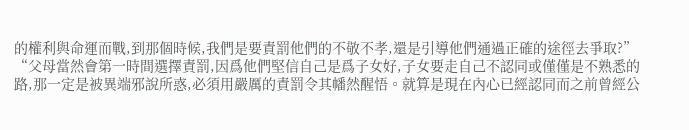的權利與命運而戰,到那個時候,我們是要責罰他們的不敬不孝,還是引導他們通過正確的途徑去爭取?” “父母當然會第一時間選擇責罰,因爲他們堅信自己是爲子女好,子女要走自己不認同或僅僅是不熟悉的路,那一定是被異端邪說所惑,必須用嚴厲的責罰令其幡然醒悟。就算是現在內心已經認同而之前曾經公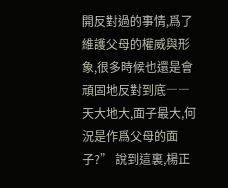開反對過的事情,爲了維護父母的權威與形象,很多時候也還是會頑固地反對到底――天大地大,面子最大,何況是作爲父母的面子?” 說到這裏,楊正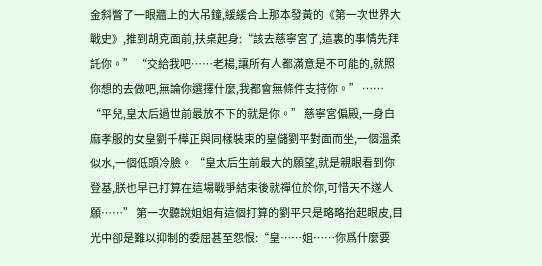金斜瞥了一眼牆上的大吊鐘,緩緩合上那本發黃的《第一次世界大戰史》,推到胡克面前,扶桌起身:“該去慈寧宮了,這裏的事情先拜託你。” “交給我吧……老楊,讓所有人都滿意是不可能的,就照你想的去做吧,無論你選擇什麼,我都會無條件支持你。” …… “平兒,皇太后過世前最放不下的就是你。” 慈寧宮偏殿,一身白麻孝服的女皇劉千樺正與同樣裝束的皇儲劉平對面而坐,一個溫柔似水,一個低頭冷臉。 “皇太后生前最大的願望,就是親眼看到你登基,朕也早已打算在這場戰爭結束後就禪位於你,可惜天不遂人願……” 第一次聽說姐姐有這個打算的劉平只是略略抬起眼皮,目光中卻是難以抑制的委屈甚至怨恨:“皇……姐……你爲什麼要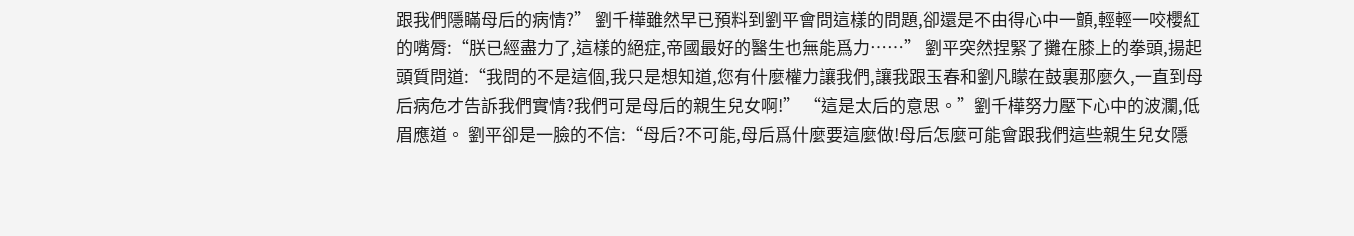跟我們隱瞞母后的病情?” 劉千樺雖然早已預料到劉平會問這樣的問題,卻還是不由得心中一顫,輕輕一咬櫻紅的嘴脣:“朕已經盡力了,這樣的絕症,帝國最好的醫生也無能爲力……” 劉平突然捏緊了攤在膝上的拳頭,揚起頭質問道:“我問的不是這個,我只是想知道,您有什麼權力讓我們,讓我跟玉春和劉凡矇在鼓裏那麼久,一直到母后病危才告訴我們實情?我們可是母后的親生兒女啊!” “這是太后的意思。”劉千樺努力壓下心中的波瀾,低眉應道。 劉平卻是一臉的不信:“母后?不可能,母后爲什麼要這麼做!母后怎麼可能會跟我們這些親生兒女隱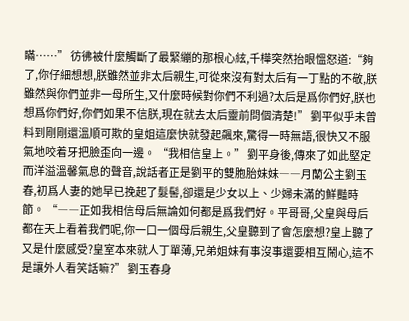瞞……” 彷彿被什麼觸斷了最緊繃的那根心絃,千樺突然抬眼慍怒道:“夠了,你仔細想想,朕雖然並非太后親生,可從來沒有對太后有一丁點的不敬,朕雖然與你們並非一母所生,又什麼時候對你們不利過?太后是爲你們好,朕也想爲你們好,你們如果不信朕,現在就去太后靈前問個清楚!” 劉平似乎未曾料到剛剛還溫順可欺的皇姐這麼快就發起飆來,驚得一時無語,很快又不服氣地咬着牙把臉歪向一邊。 “我相信皇上。” 劉平身後,傳來了如此堅定而洋溢溫馨氣息的聲音,說話者正是劉平的雙胞胎妹妹――月蘭公主劉玉春,初爲人妻的她早已挽起了髮髻,卻還是少女以上、少婦未滿的鮮豔時節。 “――正如我相信母后無論如何都是爲我們好。平哥哥,父皇與母后都在天上看着我們呢,你一口一個母后親生,父皇聽到了會怎麼想?皇上聽了又是什麼感受?皇室本來就人丁單薄,兄弟姐妹有事沒事還要相互鬧心,這不是讓外人看笑話嘛?” 劉玉春身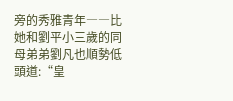旁的秀雅青年――比她和劉平小三歲的同母弟弟劉凡也順勢低頭道:“皇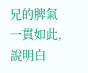兄的脾氣一貫如此,說明白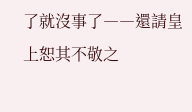了就沒事了――還請皇上恕其不敬之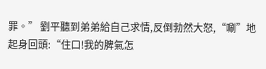罪。” 劉平聽到弟弟給自己求情,反倒勃然大怒,“唰”地起身回頭:“住口!我的脾氣怎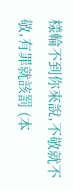樣輪不到你來說,不敬就不敬,有罪就該罰 (本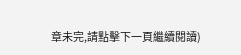章未完,請點擊下一頁繼續閱讀)